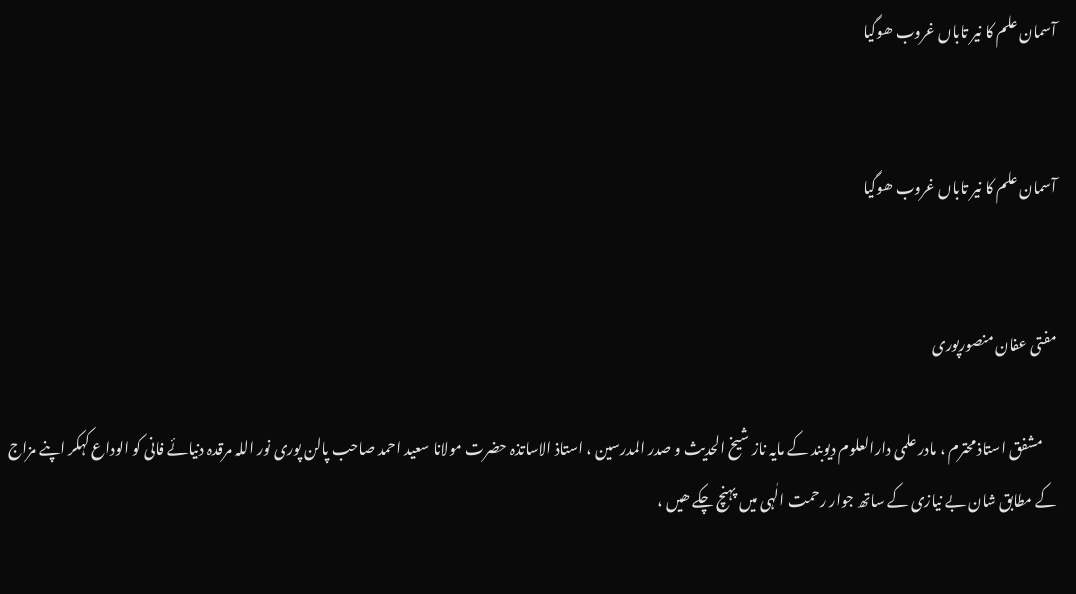آسمان علم کا نیر تاباں غروب ھوگیا


آسمان علم کا نیر تاباں غروب ھوگیا


مفتی عفان منصورپوری

     مشفق استاذ محترم ، مادر علمی دارالعلوم دیوبند کے مایہ ناز شیخ الحدیث و صدر المدرسین ، استاذ الاساتذہ حضرت مولانا سعید احمد صاحب پالن پوری نور اللہ مرقدہ دنیائے فانی کو الوداع کہکر اپنے مزاج کے مطابق شان بے نیازی کے ساتھ جوار رحمت الٰہی میں پہنچ چکے ھیں ،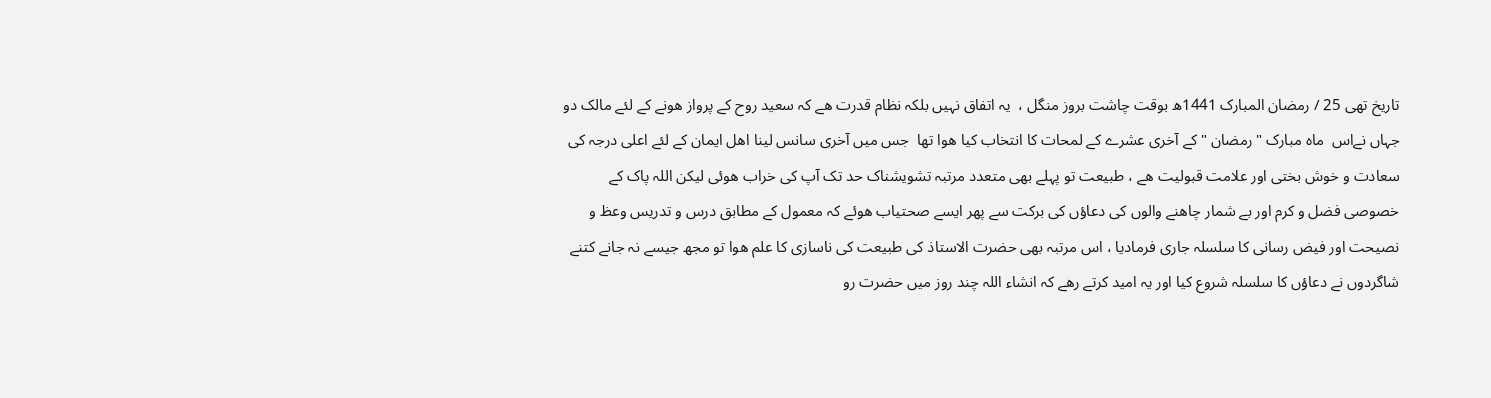تاریخ تھی 25 / رمضان المبارک 1441ھ بوقت چاشت بروز منگل ،  یہ اتفاق نہیں بلکہ نظام قدرت ھے کہ سعید روح کے پرواز ھونے کے لئے مالک دو جہاں نےاس  ماہ مبارک " رمضان " کے آخری عشرے کے لمحات کا انتخاب کیا ھوا تھا  جس میں آخری سانس لینا اھل ایمان کے لئے اعلی درجہ کی سعادت و خوش بختی اور علامت قبولیت ھے ، طبیعت تو پہلے بھی متعدد مرتبہ تشویشناک حد تک آپ کی خراب ھوئی لیکن اللہ پاک کے خصوصی فضل و کرم اور بے شمار چاھنے والوں کی دعاؤں کی برکت سے پھر ایسے صحتیاب ھوئے کہ معمول کے مطابق درس و تدریس وعظ و نصیحت اور فیض رسانی کا سلسلہ جاری فرمادیا ، اس مرتبہ بھی حضرت الاستاذ کی طبیعت کی ناسازی کا علم ھوا تو مجھ جیسے نہ جانے کتنے شاگردوں نے دعاؤں کا سلسلہ شروع کیا اور یہ امید کرتے رھے کہ انشاء اللہ چند روز میں حضرت رو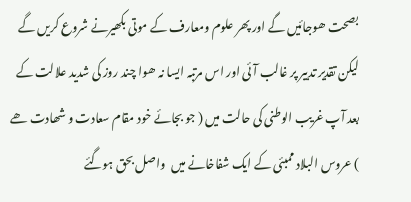بصحت ھوجائیں گے اور پھر علوم ومعارف کے موتی بکھیرنے شروع کریں گے لیکن تقدیر تدبیر پر غالب آئی اور اس مرتبہ ایسا نہ ھوا چند روز کی شدید علالت کے بعد آپ غریب الوطنی کی حالت میں ( جو بجائے خود مقام سعادت و شھادت ھے ) عروس البلاد ممبئی کے ایک شفاخانے میں  واصل بحق ہوگئے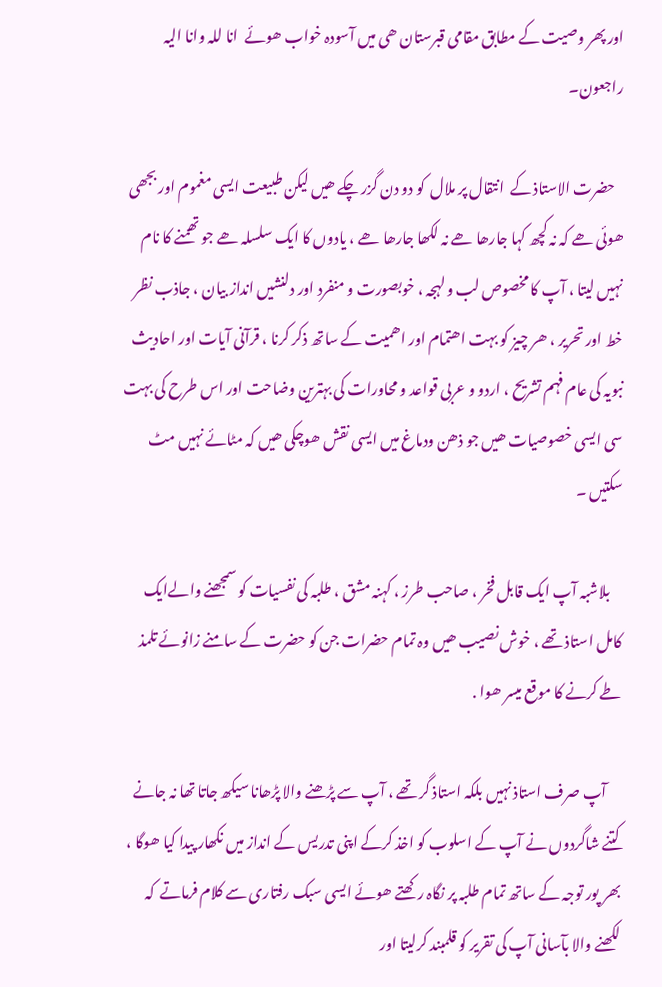اور پھر وصیت کے مطابق مقامی قبرستان ھی میں آسودہ خواب ھوئے  انا للہ وانا الیہ راجعون۔

   حضرت الاستاذ کے  انتقال پر ملال  کو دو دن گزر چکے ھیں لیکن طبیعت ایسی مغموم اور بجھی ھوئی ھے کہ نہ کچھ کہا جارھا ھے نہ لکھا جارھا ھے ، یادوں کا ایک سلسلہ ھے جو تھمنے کا نام نہیں لیتا ، آپ کا مخصوص لب و لہجہ ، خوبصورت و منفرد اور دلنشیں انداز بیان ، جاذب نظر خط اور تحریر ، ھر چیز کو بہت اھتمام اور اھمیت کے ساتھ ذکر کرنا ، قرآنی آیات اور احادیث نبویہ کی عام فہم تشریح ، اردو و عربی قواعد و محاورات کی بہترین وضاحت اور اس طرح کی بہت سی ایسی خصوصیات ھیں جو ذھن ودماغ میں ایسی نقش ھوچکی ھیں کہ مٹائے نہیں مٹ سکتیں ۔

    بلاشبہ آپ ایک قابل فخر ، صاحب طرز ، کہنہ مشق ، طلبہ کی نفسیات کو سمجھنے والےایک کامل استاذ تھے ، خوش نصیب ھیں وہ تمام حضرات جن کو حضرت کے سامنے زانوئے تلمذ طے کرنے کا موقع میسر ھوا .

     آپ صرف استاذ نہیں بلکہ استاذ گر تھے ، آپ سے پڑھنے والا پڑھانا سیکھ جاتا تھا نہ جانے کتنے شاگردوں نے آپ کے اسلوب کو اخذ کرکے اپنی تدریس کے انداز میں نکھار پیدا کیا ھوگا ، بھر پور توجہ کے ساتھ تمام طلبہ پر نگاہ رکھتے ھوئے ایسی سبک رفتاری سے کلام فرماتے  کہ لکھنے والا بآسانی آپ کی تقریر کو قلمبند کرلیتا اور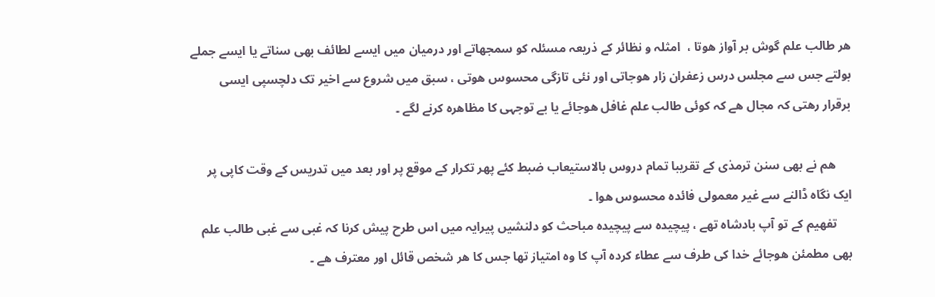ھر طالب علم گوش بر آواز ھوتا ،  امثلہ و نظائر کے ذریعہ مسئلہ کو سمجھاتے اور درمیان میں ایسے لطائف بھی سناتے یا ایسے جملے بولتے جس سے مجلس درس زعفران زار ھوجاتی اور نئی تازگی محسوس ھوتی ، سبق میں شروع سے اخیر تک دلچسپی ایسی برقرار رھتی کہ مجال ھے کہ کوئی طالب علم غافل ھوجائے یا بے توجہی کا مظاھرہ کرنے لگے ۔

     ھم نے بھی سنن ترمذی کے تقریبا تمام دروس بالاستیعاب ضبط کئے پھر تکرار کے موقع پر اور بعد میں تدریس کے وقت کاپی پر ایک نگاہ ڈالنے سے غیر معمولی فائدہ محسوس ھوا ۔
     تفھیم کے تو آپ بادشاہ تھے ، پیچیدہ سے پیچیدہ مباحث کو دلنشیں پیرایہ میں اس طرح پیش کرنا کہ غبی سے غبی طالب علم بھی مطمئن ھوجائے خدا کی طرف سے عطاء کردہ آپ کا وہ امتیاز تھا جس کا ھر شخص قائل اور معترف ھے ۔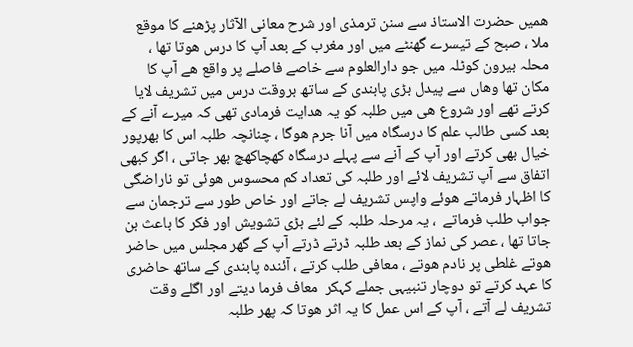ھمیں حضرت الاستاذ سے سنن ترمذی اور شرح معانی الآثار پڑھنے کا موقع ملا ، صبح کے تیسرے گھنٹے میں اور مغرب کے بعد آپ کا درس ھوتا تھا ، محلہ بیرون کوٹلہ میں جو دارالعلوم سے خاصے فاصلے پر واقع ھے آپ کا مکان تھا وھاں سے پیدل بڑی پابندی کے ساتھ بروقت درس میں تشریف لایا کرتے تھے اور شروع ھی میں طلبہ کو یہ ھدایت فرمادی تھی کہ میرے آنے کے بعد کسی طالب علم کا درسگاہ میں آنا جرم ھوگا ، چنانچہ طلبہ اس کا بھرپور خیال بھی کرتے اور آپ کے آنے سے پہلے درسگاہ کھچاکھچ بھر جاتی ، اگر کبھی اتفاق سے آپ تشریف لائے اور طلبہ کی تعداد کم محسوس ھوئی تو ناراضگی کا اظہار فرماتے ھوئے واپس تشریف لے جاتے اور خاص طور سے ترجمان سے جواب طلب فرماتے  ، یہ مرحلہ طلبہ کے لئے بڑی تشویش اور فکر کا باعث بن جاتا تھا ، عصر کی نماز کے بعد طلبہ ڈرتے ڈرتے آپ کے گھر مجلس میں حاضر ھوتے غلطی پر نادم ھوتے ، معافی طلب کرتے ، آئندہ پابندی کے ساتھ حاضری کا عہد کرتے تو دوچار تنبیہی جملے کہکر  معاف فرما دیتے اور اگلے وقت تشریف لے آتے ، آپ کے اس عمل کا یہ اثر ھوتا کہ پھر طلبہ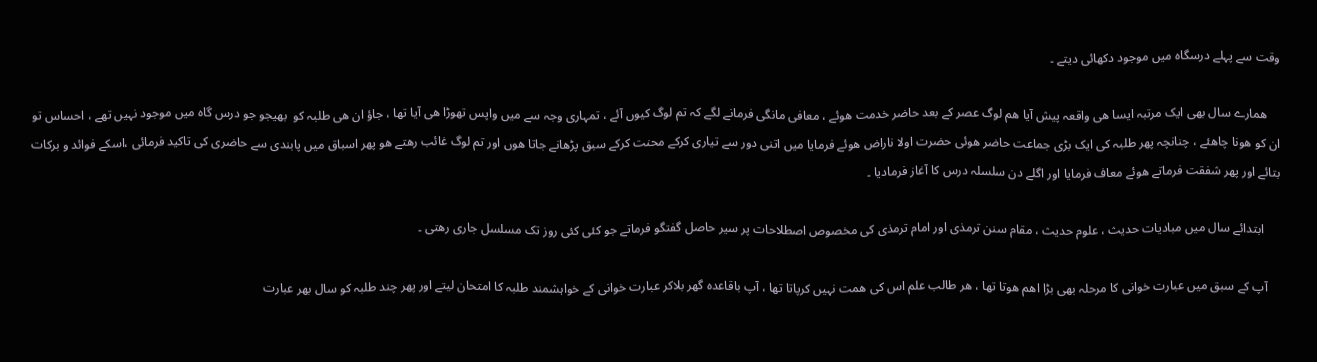وقت سے پہلے درسگاہ میں موجود دکھائی دیتے ۔

    ھمارے سال بھی ایک مرتبہ ایسا ھی واقعہ پیش آیا ھم لوگ عصر کے بعد حاضر خدمت ھوئے ، معافی مانگی فرمانے لگے کہ تم لوگ کیوں آئے ، تمہاری وجہ سے میں واپس تھوڑا ھی آیا تھا ، جاؤ ان ھی طلبہ کو  بھیجو جو درس گاہ میں موجود نہیں تھے ، احساس تو ان کو ھونا چاھئے ، چنانچہ پھر طلبہ کی ایک بڑی جماعت حاضر ھوئی حضرت اولا ناراض ھوئے فرمایا میں اتنی دور سے تیاری کرکے محنت کرکے سبق پڑھانے جاتا ھوں اور تم لوگ غائب رھتے ھو پھر اسباق میں پابندی سے حاضری کی تاکید فرمائی ،اسکے فوائد و برکات بتائے اور پھر شفقت فرماتے ھوئے معاف فرمایا اور اگلے دن سلسلہ درس کا آغاز فرمادیا ۔

     ابتدائے سال میں مبادیات حدیث ، علوم حدیث ، مقام سنن ترمذی اور امام ترمذی کی مخصوص اصطلاحات پر سیر حاصل گفتگو فرماتے جو کئی کئی روز تک مسلسل جاری رھتی ۔

    آپ کے سبق میں عبارت خوانی کا مرحلہ بھی بڑا اھم ھوتا تھا ، ھر طالب علم اس کی ھمت نہیں کرپاتا تھا ، آپ باقاعدہ گھر بلاکر عبارت خوانی کے خواہشمند طلبہ کا امتحان لیتے اور پھر چند طلبہ کو سال بھر عبارت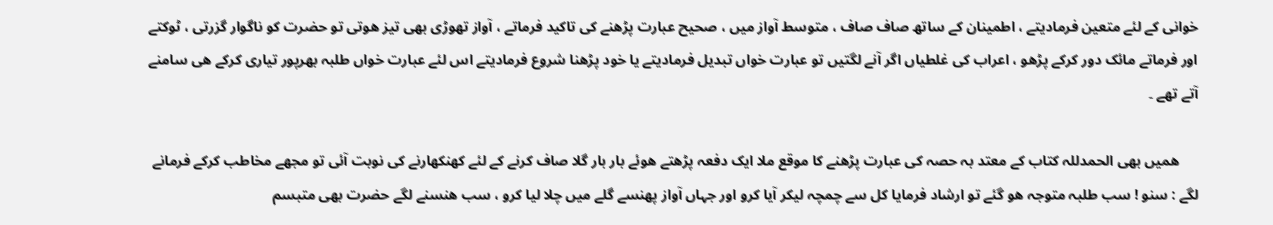خوانی کے لئے متعین فرمادیتے ، اطمینان کے ساتھ صاف صاف ، متوسط آواز میں ، صحیح عبارت پڑھنے کی تاکید فرماتے ، آواز تھوڑی بھی تیز ھوتی تو حضرت کو ناگوار گزرتی ، ٹوکتے اور فرماتے مائک دور کرکے پڑھو ، اعراب کی غلطیاں اگر آنے لگتیں تو عبارت خواں تبدیل فرمادیتے یا خود پڑھنا شروع فرمادیتے اس لئے عبارت خواں طلبہ بھرپور تیاری کرکے ھی سامنے آتے تھے ۔

     ھمیں بھی الحمدللہ کتاب کے معتد بہ حصہ کی عبارت پڑھنے کا موقع ملا ایک دفعہ پڑھتے ھوئے بار بار گلا صاف کرنے کے لئے کھنکھارنے کی نوبت آئی تو مجھے مخاطب کرکے فرمانے لگے : سنو ! سب طلبہ متوجہ ھو گئے تو ارشاد فرمایا کل سے چمچہ لیکر آیا کرو اور جہاں آواز پھنسے گلے میں چلا لیا کرو ، سب ھنسنے لگے حضرت بھی متبسم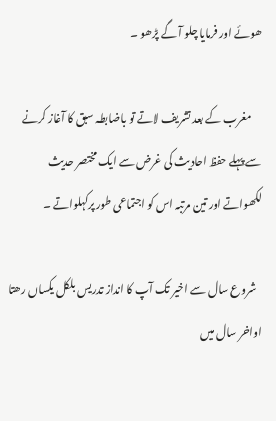ھوئے اور فرمایا چلو آ گے پڑھو ۔

     مغرب کے بعد تشریف لاتے تو باضابطہ سبق کا آغاز کرنے سے پہلے حفظ احادیث کی غرض سے ایک مختصر حدیث لکھواتے اور تین مرتبہ اس کو اجتماعی طور پرکہلواتے ۔

   شروع سال سے اخیر تک آپ کا انداز تدریس بلکل یکساں رھتا اواخر سال میں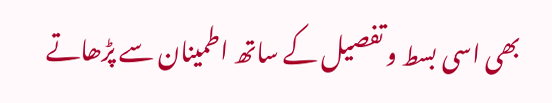بھی اسی بسط و تفصیل کے ساتھ اطمینان سے پڑھاتے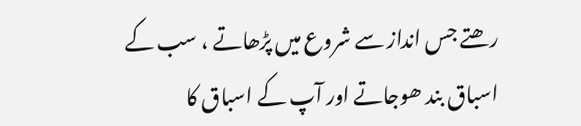رھتے جس انداز سے شروع میں پڑھاتے ، سب کے اسباق بند ھوجاتے اور آپ کے اسباق کا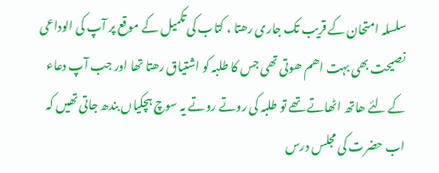سلسلہ امتحان کے قریب تک جاری رھتا ، کتاب کی تکمیل کے موقع پر آپ کی الوداعی نصیحت بھی بہت اھم ھوتی تھی جس کا طلبہ کو اشتیاق رھتا تھا اور جب آپ دعاء کے لئے ھاتھ اٹھاتے تھے تو طلبہ کی روتے روتے یہ سوچ ہچکیاں بندھ جاتی تھیں کہ اب حضرت کی مجلس درس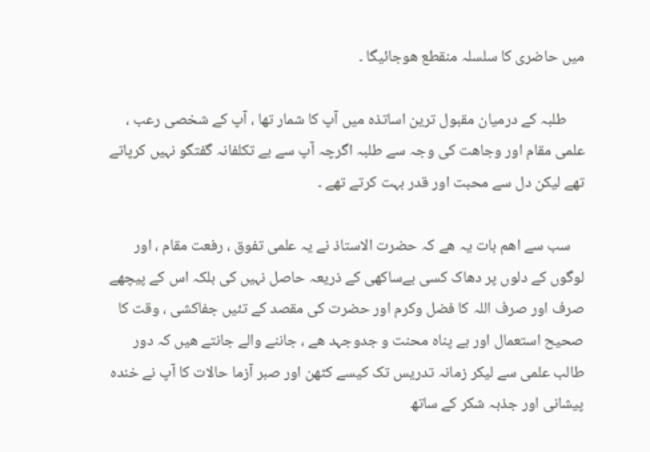میں حاضری کا سلسلہ منقطع ھوجائیگا ۔

     طلبہ کے درمیان مقبول ترین اساتذہ میں آپ کا شمار تھا ، آپ کے شخصی رعب ، علمی مقام اور وجاھت کی وجہ سے طلبہ اگرچہ آپ سے بے تکلفانہ گفتگو نہیں کرپاتے تھے لیکن دل سے محبت اور قدر بہت کرتے تھے ۔

    سب سے اھم بات یہ ھے کہ حضرت الاستاذ نے یہ علمی تفوق ، رفعت مقام ، اور لوگوں کے دلوں پر دھاک کسی بےساکھی کے ذریعہ حاصل نہیں کی بلکہ اس کے پیچھے صرف اور صرف اللہ کا فضل وکرم اور حضرت کی مقصد کے تئیں جفاکشی ، وقت کا صحیح استعمال اور بے پناہ محنت و جدوجہد ھے ، جاننے والے جانتے ھیں کہ دور طالب علمی سے لیکر زمانہ تدریس تک کیسے کٹھن اور صبر آزما حالات کا آپ نے خندہ پیشانی اور جذبہ شکر کے ساتھ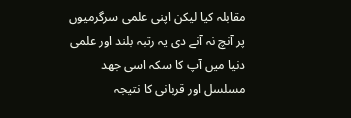مقابلہ کیا لیکن اپنی علمی سرگرمیوں پر آنچ نہ آنے دی یہ رتبہ بلند اور علمی دنیا میں آپ کا سکہ اسی جھد مسلسل اور قربانی کا نتیجہ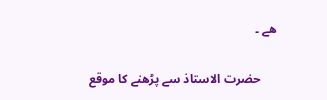ھے ۔

     حضرت الاستاذ سے پڑھنے کا موقع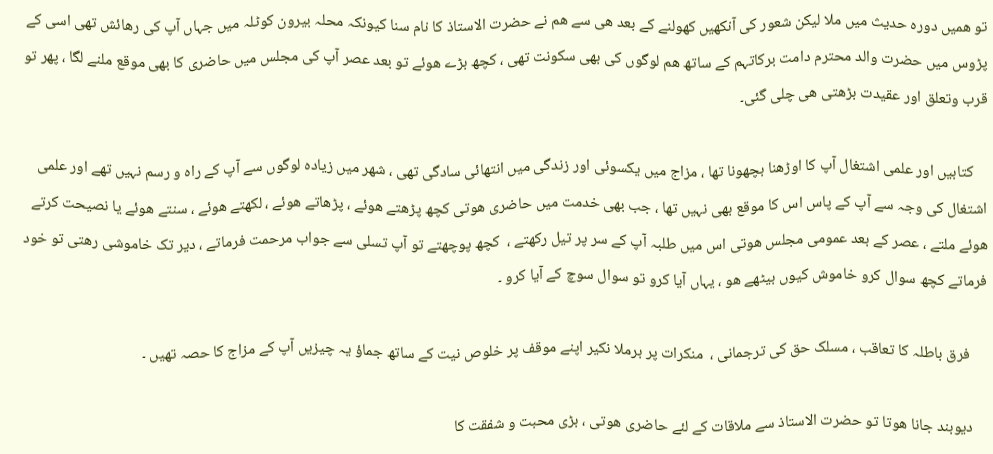تو ھمیں دورہ حدیث میں ملا لیکن شعور کی آنکھیں کھولنے کے بعد ھی سے ھم نے حضرت الاستاذ کا نام سنا کیونکہ محلہ بیرون کوٹلہ میں جہاں آپ کی رھائش تھی اسی کے پڑوس میں حضرت والد محترم دامت برکاتہم کے ساتھ ھم لوگوں کی بھی سکونت تھی ، کچھ بڑے ھوئے تو بعد عصر آپ کی مجلس میں حاضری کا بھی موقع ملنے لگا ، پھر تو قرب وتعلق اور عقیدت بڑھتی ھی چلی گئی۔

    کتابیں اور علمی اشتغال آپ کا اوڑھنا بچھونا تھا ، مزاج میں یکسوئی اور زندگی میں انتھائی سادگی تھی ، شھر میں زیادہ لوگوں سے آپ کے راہ و رسم نہیں تھے اور علمی اشتغال کی وجہ سے آپ کے پاس اس کا موقع بھی نہیں تھا ، جب بھی خدمت میں حاضری ھوتی کچھ پڑھتے ھوئے ، پڑھاتے ھوئے ، لکھتے ھوئے ، سنتے ھوئے یا نصیحت کرتے ھوئے ملتے ، عصر کے بعد عمومی مجلس ھوتی اس میں طلبہ آپ کے سر پر تیل رکھتے ،  کچھ پوچھتے تو آپ تسلی سے جواب مرحمت فرماتے ، دیر تک خاموشی رھتی تو خود فرماتے کچھ سوال کرو خاموش کیوں بیٹھے ھو ، یہاں آیا کرو تو سوال سوچ کے آیا کرو ۔

     فرق باطلہ کا تعاقب ، مسلک حق کی ترجمانی ،  منکرات پر برملا نکیر اپنے موقف پر خلوص نیت کے ساتھ جماؤ یہ چیزیں آپ کے مزاج کا حصہ تھیں ۔

    دیوبند جانا ھوتا تو حضرت الاستاذ سے ملاقات کے لئے حاضری ھوتی ، بڑی محبت و شفقت کا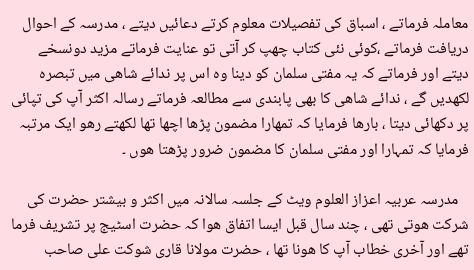معاملہ فرماتے ، اسباق کی تفصیلات معلوم کرتے دعائیں دیتے ، مدرسہ کے احوال دریافت فرماتے ،کوئی نئی کتاب چھپ کر آتی تو عنایت فرماتے مزید دونسخے دیتے اور فرماتے کہ یہ مفتی سلمان کو دینا وہ اس پر ندائے شاھی میں تبصرہ لکھدیں گے ، ندائے شاھی کا بھی پابندی سے مطالعہ فرماتے رسالہ اکثر آپ کی تپائی پر دکھائی دیتا ، بارھا فرمایا کہ تمھارا مضمون پڑھا اچھا تھا لکھتے رھو ایک مرتبہ فرمایا کہ تمہارا اور مفتی سلمان کا مضمون ضرور پڑھتا ھوں ۔

   مدرسہ عربیہ اعزاز العلوم ویٹ کے جلسہ سالانہ میں اکثر و بیشتر حضرت کی شرکت ھوتی تھی ، چند سال قبل ایسا اتفاق ھوا کہ حضرت اسٹیج پر تشریف فرما تھے اور آخری خطاب آپ کا ھونا تھا ، حضرت مولانا قاری شوکت علی صاحب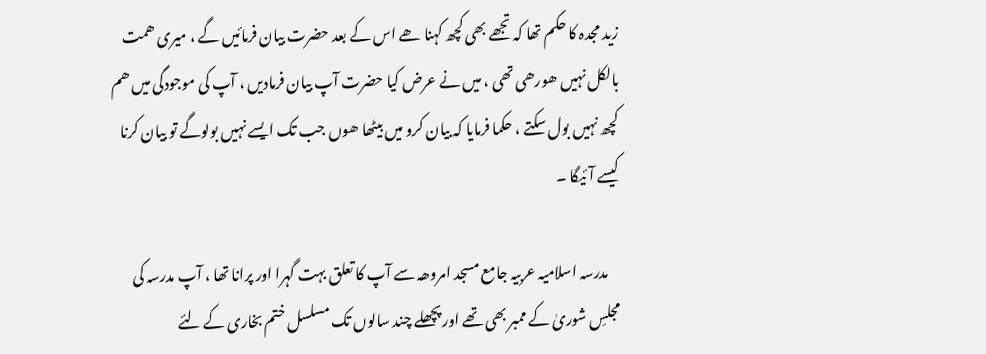زید مجدہ کا حکم تھا کہ تجھے بھی کچھ کہنا ھے اس کے بعد حضرت بیان فرمائیں گے ، میری ھمت بالکل نہیں ھورھی تھی ، میں نے عرض کیا حضرت آپ بیان فرمادیں ، آپ کی موجودگی میں ھم کچھ نہیں بول سکتے ، حکما فرمایا کہ بیان کرو میں بیٹھا ھوں جب تک ایسے نہیں بولوگے تو بیان کرنا کیسے آئیگا ۔

    مدرسہ اسلامیہ عربیہ جامع مسجد امروھہ سے آپ کا تعلق بہت گہرا اور پرانا تھا ، آپ مدرسہ کی مجلسِ شوریٰ کے ممبر بھی تھے اور پچھلے چند سالوں تک مسلسل ختم بخاری کے لئے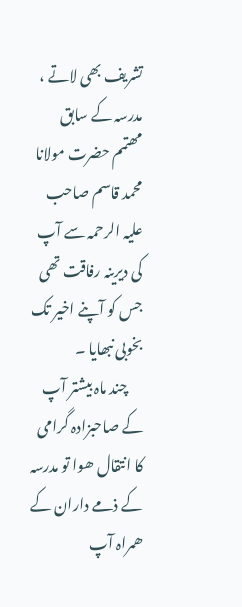تشریف بھی لاتے ، مدرسہ کے سابق مھتمم حضرت مولانا محمد قاسم صاحب علیہ الرحمہ سے آپ کی دیرینہ رفاقت تھی جس کو آپنے اخیر تک بخوبی نبھایا ۔
     چند ماہ بیشتر آپ کے صاحبزادہ گرامی کا انتقال ھوا تو مدرسہ کے ذمے داران کے ھمراہ آپ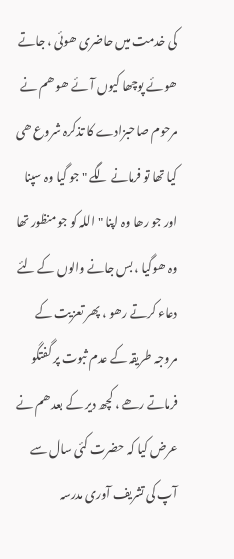کی خدمت میں حاضری ھوئی ، جاتے ھوئے پوچھا کیوں آئے ھو ھم نے مرحوم صاحبزادے کا تذکرہ شروع ھی کیا تھا تو فرمانے لگے " جو گیا وہ سپنا اور جو رھا وہ اپنا " اللہ کو جو منظور تھا وہ ھوگیا ، بس جانے والوں کے لئے دعاء کرتے رھو ، پھر تعزیت کے مروجہ طریقہ کے عدم ثبوت پر گفتگو فرماتے رھے ، کچھ دیر کے بعد ھم نے عرض کیا کہ حضرت کئی سال سے آپ کی تشریف آوری مدرسہ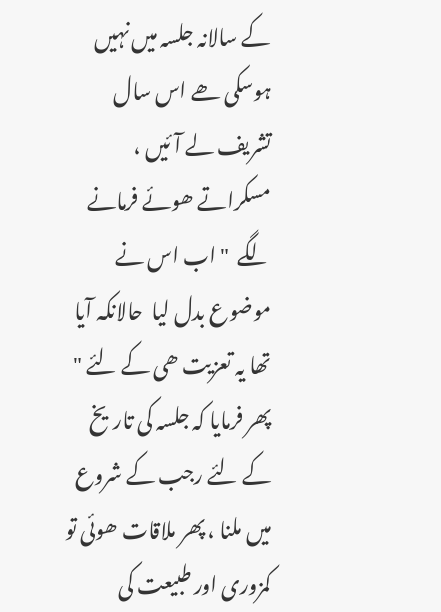کے سالانہ جلسہ میں نہیں ہوسکی ھے اس سال تشریف لے آئیں ، مسکراتے ھوئے فرمانے لگے  " اب اس نے موضوع بدل لیا  حالانکہ آیا تھا یہ تعزیت ھی کے لئے " پھر فرمایا کہ جلسہ کی تاریخ کے لئے رجب کے شروع میں ملنا ، پھر ملاقات ھوئی تو کمزوری اور طبیعت کی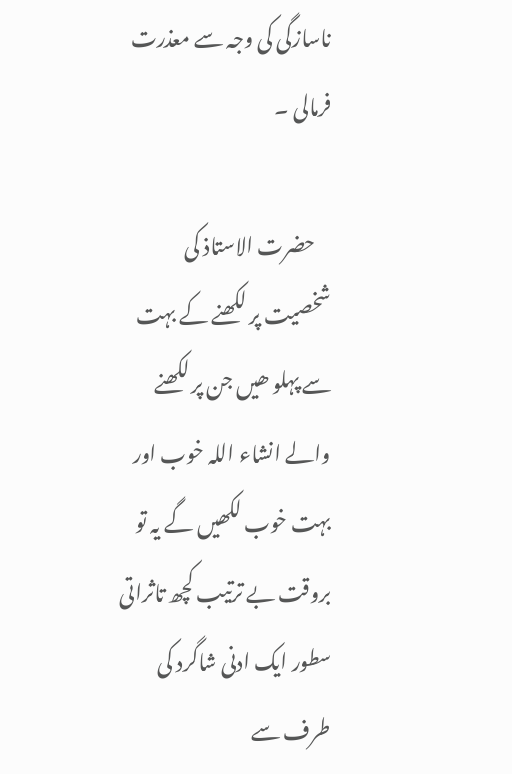ناسازگی کی وجہ سے معذرت فرمالی ۔

    حضرت الاستاذ کی شخصیت پر لکھنے کے بہت سے پہلو ھیں جن پر لکھنے والے انشاء اللہ خوب اور بہت خوب لکھیں گے یہ تو بروقت بے ترتیب کچھ تاثراتی سطور ایک ادنی شاگرد کی طرف سے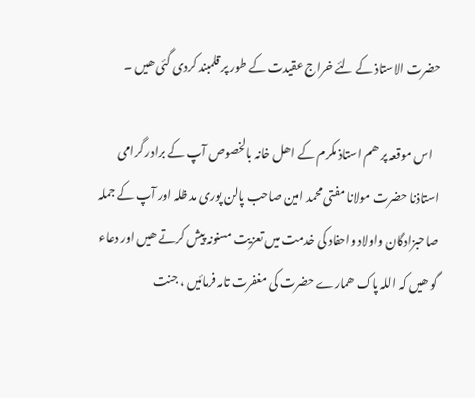حضرت الاستاذ کے لئے خراج عقیدت کے طور پر قلمبند کردی گئی ھیں ۔

   اس موقعہ پر ھم استاذ مکرم کے اھل خانہ بالخصوص آپ کے برادر گرامی استاذنا حضرت مولانا مفتی محمد امین صاحب پالن پوری مد ظلہ اور آپ کے جملہ صاحبزادگان واولاد واحفاد کی خدمت میں تعزیت مسنونہ پیش کرتے ھیں اور دعاء گو ھیں کہ اللہ پاک ھمارے حضرت کی مغفرت تامہ فرمائیں ، جنت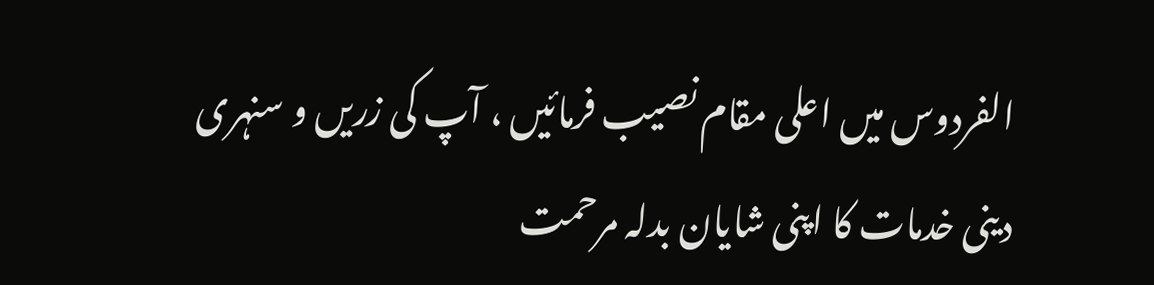الفردوس میں اعلی مقام نصیب فرمائیں ، آپ کی زریں و سنہری دینی خدمات کا اپنی شایان بدلہ مرحمت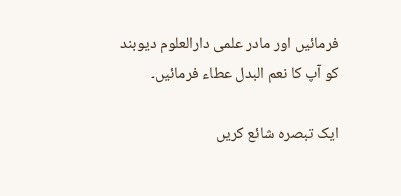فرمائیں اور مادر علمی دارالعلوم دیوبند کو آپ کا نعم البدل عطاء فرمائیں۔

ایک تبصرہ شائع کریں